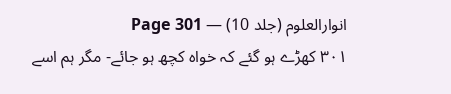انوارالعلوم (جلد 10) — Page 301
۳۰۱ کھڑے ہو گئے کہ خواہ کچھ ہو جائے- مگر ہم اسے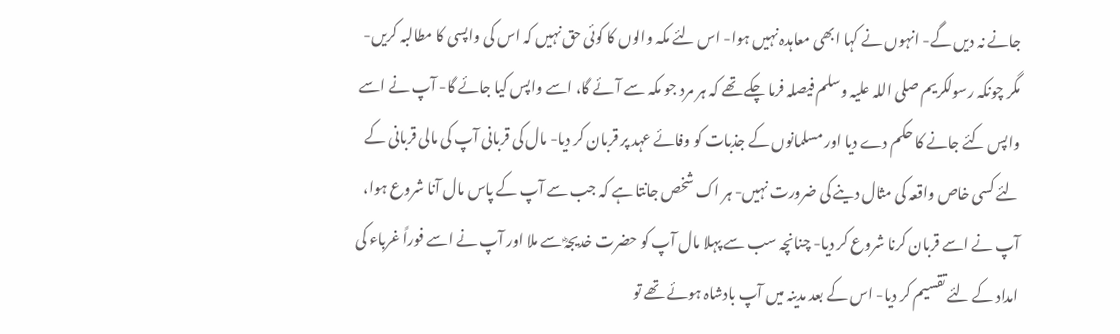جانے نہ دیں گے- انہوں نے کہا ابھی معاہدہ نہیں ہوا- اس لئے مکہ والوں کا کوئی حق نہیں کہ اس کی واپسی کا مطالبہ کریں- مگر چونکہ رسولکریم صلی اللہ علیہ وسلم فیصلہ فرما چکے تھے کہ ہر مرد جو مکہ سے آئے گا، اسے واپس کیا جائے گا- آپ نے اسے واپس کئے جانے کا حکم دے دیا اور مسلمانوں کے جذبات کو وفائے عہد پر قربان کر دیا- مال کی قربانی آپ کی مالی قربانی کے لئے کسی خاص واقعہ کی مثال دینے کی ضرورت نہیں- ہر اک شخص جانتا ہے کہ جب سے آپ کے پاس مال آنا شروع ہوا، آپ نے اسے قربان کرنا شروع کر دیا- چنانچہ سب سے پہلا مال آپ کو حضرت خدیجہؓ سے ملا اور آپ نے اسے فوراً غرباء کی امداد کے لئے تقسیم کر دیا- اس کے بعد مدینہ میں آپ بادشاہ ہوئے تھے تو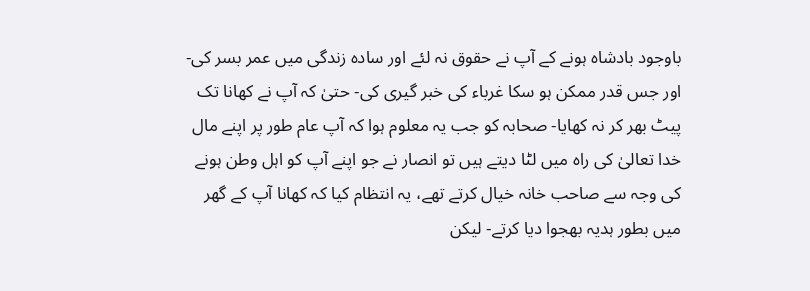باوجود بادشاہ ہونے کے آپ نے حقوق نہ لئے اور سادہ زندگی میں عمر بسر کی- اور جس قدر ممکن ہو سکا غرباء کی خبر گیری کی- حتیٰ کہ آپ نے کھانا تک پیٹ بھر کر نہ کھایا- صحابہ کو جب یہ معلوم ہوا کہ آپ عام طور پر اپنے مال خدا تعالیٰ کی راہ میں لٹا دیتے ہیں تو انصار نے جو اپنے آپ کو اہل وطن ہونے کی وجہ سے صاحب خانہ خیال کرتے تھے، یہ انتظام کیا کہ کھانا آپ کے گھر میں بطور ہدیہ بھجوا دیا کرتے- لیکن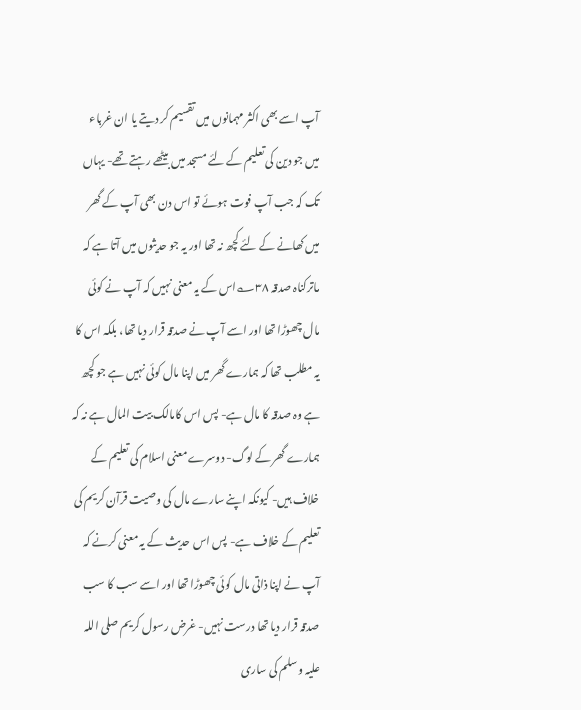آپ اسے بھی اکثر مہمانوں میں تقسیم کر دیتے یا ان غرباء میں جو دین کی تعلیم کے لئے مسجد میں بیٹھے رہتے تھے- یہاں تک کہ جب آپ فوت ہوئے تو اس دن بھی آپ کے گھر میں کھانے کے لئے کچھ نہ تھا اور یہ جو حدیثوں میں آتا ہے کہ ماترکناہ صدقہ ۳۸؎اس کے یہ معنی نہیں کہ آپ نے کوئی مال چھوڑا تھا اور اسے آپ نے صدقہ قرار دیا تھا، بلکہ اس کا یہ مطلب تھا کہ ہمارے گھر میں اپنا مال کوئی نہیں ہے جو کچھ ہے وہ صدقہ کا مال ہے- پس اس کامالک بیت المال ہے نہ کہ ہمارے گھر کے لوگ- دوسرے معنی اسلام کی تعلیم کے خلاف ہیں- کیونکہ اپنے سارے مال کی وصیت قرآن کریم کی تعلیم کے خلاف ہے- پس اس حدیث کے یہ معنی کرنے کہ آپ نے اپنا ذاتی مال کوئی چھوڑا تھا اور اسے سب کا سب صدقہ قرار دیا تھا درست نہیں- غرض رسول کریم صلی اللہ علیہ وسلم کی ساری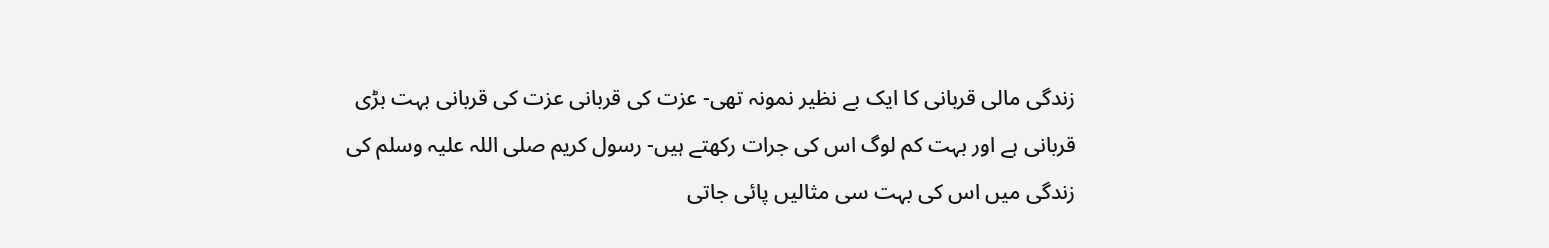زندگی مالی قربانی کا ایک بے نظیر نمونہ تھی- عزت کی قربانی عزت کی قربانی بہت بڑی قربانی ہے اور بہت کم لوگ اس کی جرات رکھتے ہیں- رسول کریم صلی اللہ علیہ وسلم کی زندگی میں اس کی بہت سی مثالیں پائی جاتی